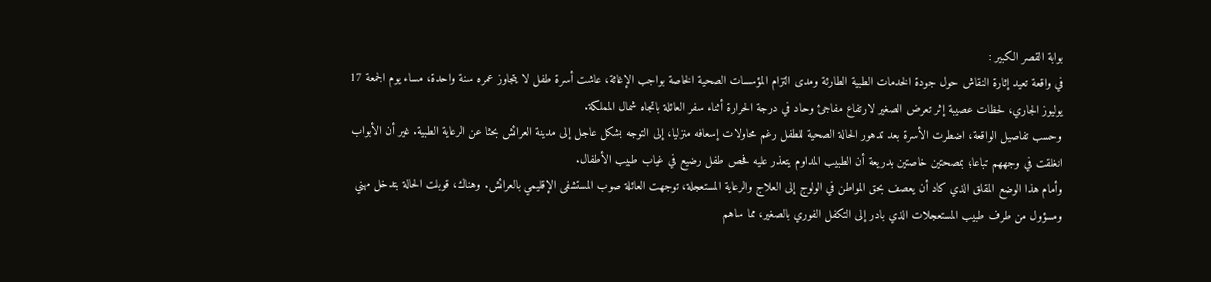بوابة القصر الكبير :
في واقعة تعيد إثارة النقاش حول جودة الخدمات الطبية الطارئة ومدى التزام المؤسسات الصحية الخاصة بواجب الإغاثة، عاشت أسرة طفل لا يتجاوز عمره سنة واحدة، مساء يوم الجمعة 17 يوليوز الجاري، لحظات عصيبة إثر تعرض الصغير لارتفاع مفاجئ وحاد في درجة الحرارة أثناء سفر العائلة باتجاه شمال المملكة.
وحسب تفاصيل الواقعة، اضطرت الأسرة بعد تدهور الحالة الصحية للطفل رغم محاولات إسعافه منزليا، إلى التوجه بشكل عاجل إلى مدينة العرائش بحثا عن الرعاية الطبية. غير أن الأبواب انغلقت في وجههم تباعا؛ بمصحتين خاصتين بدريعة أن الطبيب المداوم يتعذر عليه فحص طفل رضيع في غياب طبيب الأطفال.
وأمام هذا الوضع المقلق الذي كاد أن يعصف بحق المواطن في الولوج إلى العلاج والرعاية المستعجلة، توجهت العائلة صوب المستشفى الإقليمي بالعرائش. وهناك، قوبلت الحالة بتدخل مهني ومسؤول من طرف طبيب المستعجلات الذي بادر إلى التكفل الفوري بالصغير، مما ساهم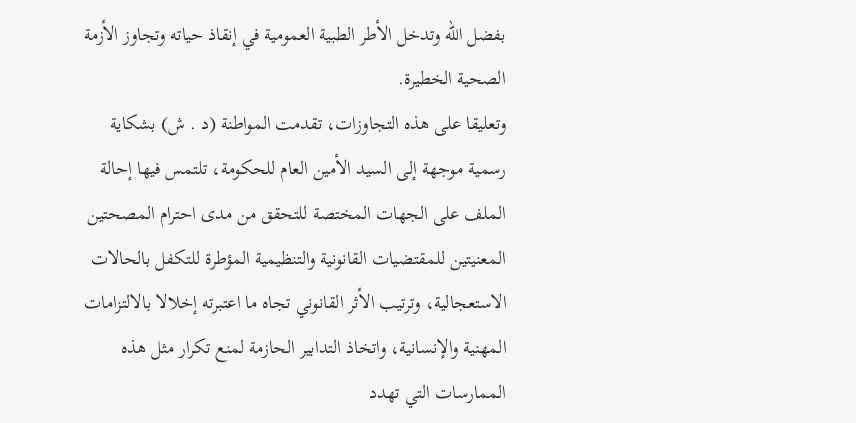بفضل الله وتدخل الأطر الطبية العمومية في إنقاذ حياته وتجاوز الأزمة الصحية الخطيرة.
وتعليقا على هذه التجاوزات، تقدمت المواطنة (د . ش) بشكاية رسمية موجهة إلى السيد الأمين العام للحكومة، تلتمس فيها إحالة الملف على الجهات المختصة للتحقق من مدى احترام المصحتين المعنيتين للمقتضيات القانونية والتنظيمية المؤطرة للتكفل بالحالات الاستعجالية، وترتيب الأثر القانوني تجاه ما اعتبرته إخلالا بالالتزامات المهنية والإنسانية، واتخاذ التدابير الحازمة لمنع تكرار مثل هذه الممارسات التي تهدد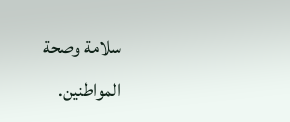سلامة وصحة المواطنين.